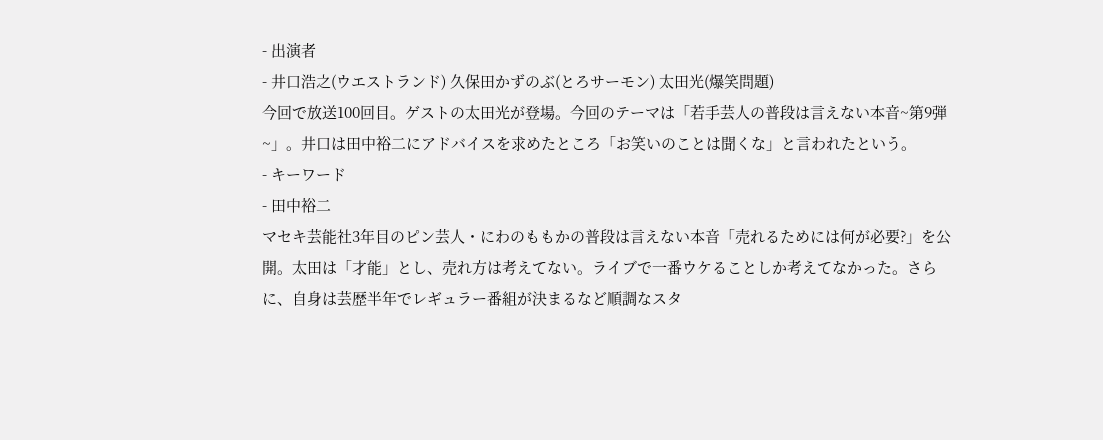- 出演者
- 井口浩之(ウエストランド) 久保田かずのぶ(とろサーモン) 太田光(爆笑問題)
今回で放送100回目。ゲストの太田光が登場。今回のテーマは「若手芸人の普段は言えない本音~第9弾~」。井口は田中裕二にアドバイスを求めたところ「お笑いのことは聞くな」と言われたという。
- キーワード
- 田中裕二
マセキ芸能社3年目のピン芸人・にわのももかの普段は言えない本音「売れるためには何が必要?」を公開。太田は「才能」とし、売れ方は考えてない。ライブで一番ウケることしか考えてなかった。さらに、自身は芸歴半年でレギュラー番組が決まるなど順調なスタ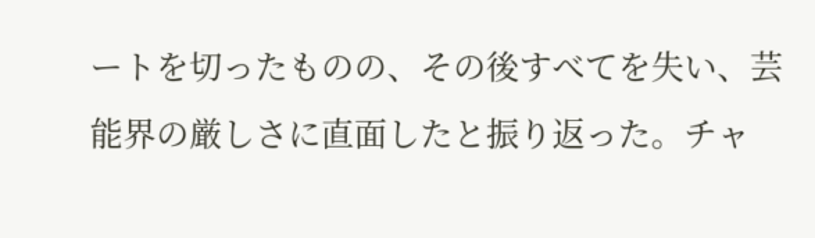ートを切ったものの、その後すべてを失い、芸能界の厳しさに直面したと振り返った。チャ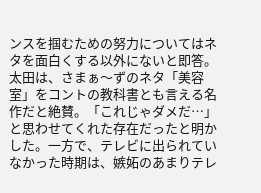ンスを掴むための努力についてはネタを面白くする以外にないと即答。
太田は、さまぁ〜ずのネタ「美容室」をコントの教科書とも言える名作だと絶賛。「これじゃダメだ…」と思わせてくれた存在だったと明かした。一方で、テレビに出られていなかった時期は、嫉妬のあまりテレ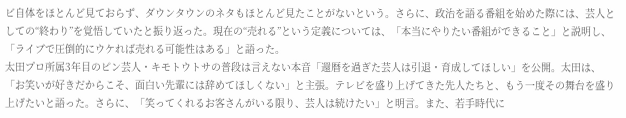ビ自体をほとんど見ておらず、ダウンタウンのネタもほとんど見たことがないという。さらに、政治を語る番組を始めた際には、芸人としての“終わり”を覚悟していたと振り返った。現在の“売れる”という定義については、「本当にやりたい番組ができること」と説明し、「ライブで圧倒的にウケれば売れる可能性はある」と語った。
太田プロ所属3年目のピン芸人・キモトウトサの普段は言えない本音「還暦を過ぎた芸人は引退・育成してほしい」を公開。太田は、「お笑いが好きだからこそ、面白い先輩には辞めてほしくない」と主張。テレビを盛り上げてきた先人たちと、もう一度その舞台を盛り上げたいと語った。さらに、「笑ってくれるお客さんがいる限り、芸人は続けたい」と明言。また、若手時代に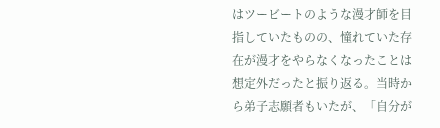はツービートのような漫才師を目指していたものの、憧れていた存在が漫才をやらなくなったことは想定外だったと振り返る。当時から弟子志願者もいたが、「自分が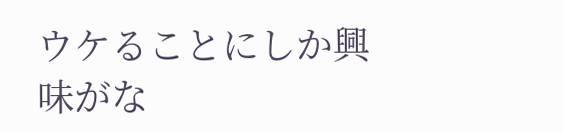ウケることにしか興味がな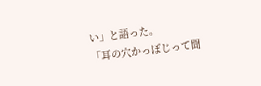い」と語った。
「耳の穴かっぽじって聞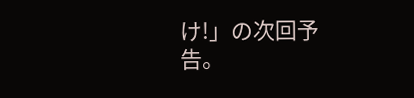け!」の次回予告。